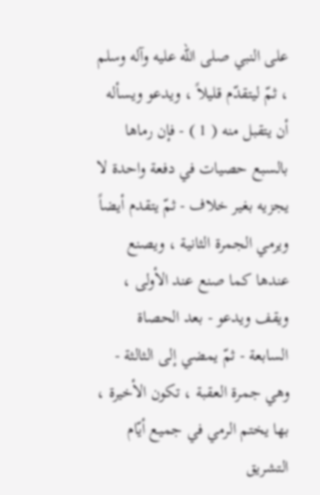على النبي صلى الله عليه وآله وسلم ، ثمّ ليتقدّم قليلاً ، ويدعو ويسأله أن يتقبل منه ( 1 ) - فإن رماها بالسبع حصيات في دفعة واحدة لا يجزيه بغير خلاف - ثمّ يتقدم أيضاً ويرمي الجمرة الثانية ، ويصنع عندها كما صنع عند الأولى ، ويقف ويدعو - بعد الحصاة السابعة - ثمّ يمضي إلى الثالثة - وهي جمرة العقبة ، تكون الأخيرة ، بها يختم الرمي في جميع أيّام التشريق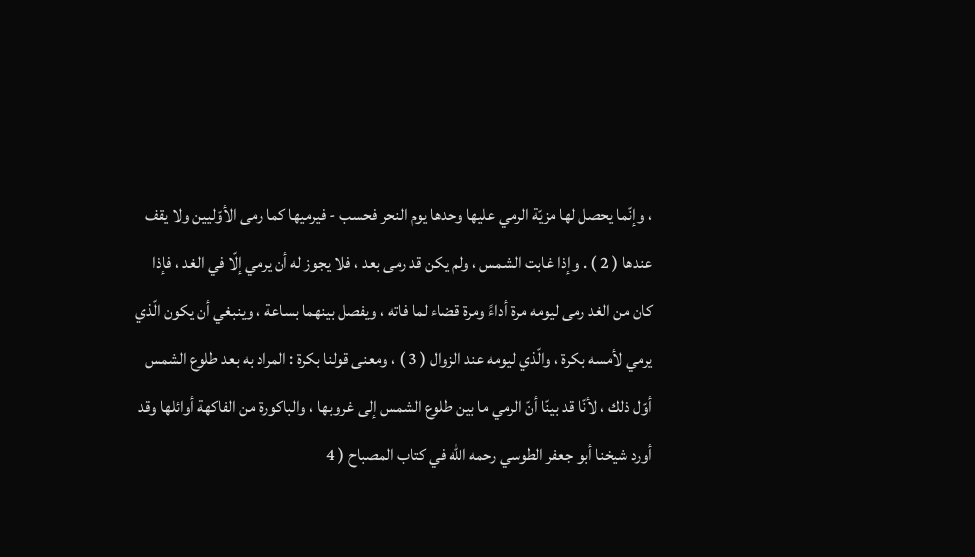، وإنّما يحصل لها مزيّة الرمي عليها وحدها يوم النحر فحسب - فيرميها كما رمى الأوّليين ولا يقف عندها ( 2 ) . وإذا غابت الشمس ، ولم يكن قد رمى بعد ، فلا يجوز له أن يرمي إلّا في الغد ، فإذا كان من الغد رمى ليومه مرة أداءً ومرة قضاء لما فاته ، ويفصل بينهما بساعة ، وينبغي أن يكون الّذي يرمي لأمسه بكرة ، والّذي ليومه عند الزوال ( 3 ) ، ومعنى قولنا بكرة : المراد به بعد طلوع الشمس أوّل ذلك ، لأنّا قد بينّا أنّ الرمي ما بين طلوع الشمس إلى غروبها ، والباكورة من الفاكهة أوائلها وقد أورد شيخنا أبو جعفر الطوسي رحمه الله في كتاب المصباح ( 4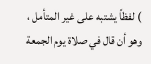) لفظاً يشتبه على غير المتأمل ، وهو أن قال في صلاة يوم الجمعة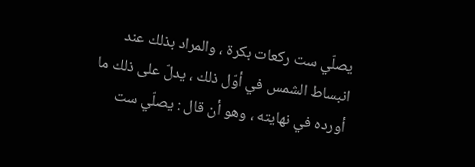يصلّي ست ركعات بكرة ، والمراد بذلك عند انبساط الشمس في أوّل ذلك ، يدلّ على ذلك ما أورده في نهايته ، وهو أن قال : يصلّي ست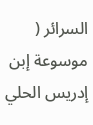السرائر ( موسوعة إبن إدريس الحلي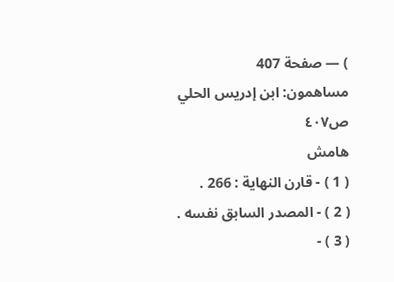) — صفحة 407
مساهمون: ابن إدريس الحلي
ص٤٠٧
هامش
( 1 ) - قارن النهاية : 266 .
( 2 ) - المصدر السابق نفسه .
( 3 ) -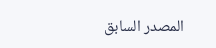المصدر السابق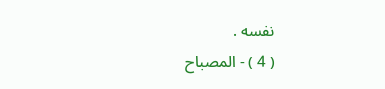نفسه .
( 4 ) - المصباح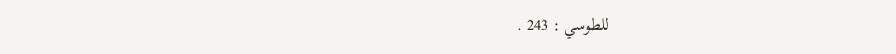للطوسي : 243 .